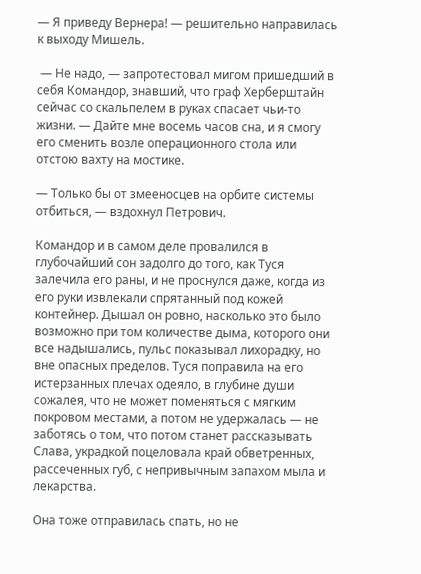— Я приведу Вернера! — решительно направилась к выходу Мишель.

 — Не надо, — запротестовал мигом пришедший в себя Командор, знавший, что граф Херберштайн сейчас со скальпелем в руках спасает чьи-то жизни. — Дайте мне восемь часов сна, и я смогу его сменить возле операционного стола или отстою вахту на мостике.

— Только бы от змееносцев на орбите системы отбиться, — вздохнул Петрович.

Командор и в самом деле провалился в глубочайший сон задолго до того, как Туся залечила его раны, и не проснулся даже, когда из его руки извлекали спрятанный под кожей контейнер. Дышал он ровно, насколько это было возможно при том количестве дыма, которого они все надышались, пульс показывал лихорадку, но вне опасных пределов. Туся поправила на его истерзанных плечах одеяло, в глубине души сожалея, что не может поменяться с мягким покровом местами, а потом не удержалась — не заботясь о том, что потом станет рассказывать Слава, украдкой поцеловала край обветренных, рассеченных губ, с непривычным запахом мыла и лекарства.

Она тоже отправилась спать, но не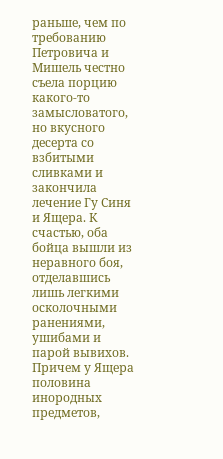раньше, чем по требованию Петровича и Мишель честно съела порцию какого-то замысловатого, но вкусного десерта со взбитыми сливками и закончила лечение Гу Синя и Ящера. К счастью, оба бойца вышли из неравного боя, отделавшись лишь легкими осколочными ранениями, ушибами и парой вывихов. Причем у Ящера половина инородных предметов,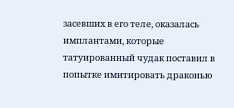засевших в его теле, оказалась имплантами, которые татуированный чудак поставил в попытке имитировать драконью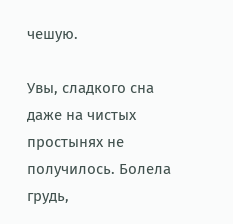чешую.

Увы, сладкого сна даже на чистых простынях не получилось. Болела грудь,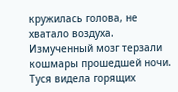кружилась голова, не хватало воздуха. Измученный мозг терзали кошмары прошедшей ночи. Туся видела горящих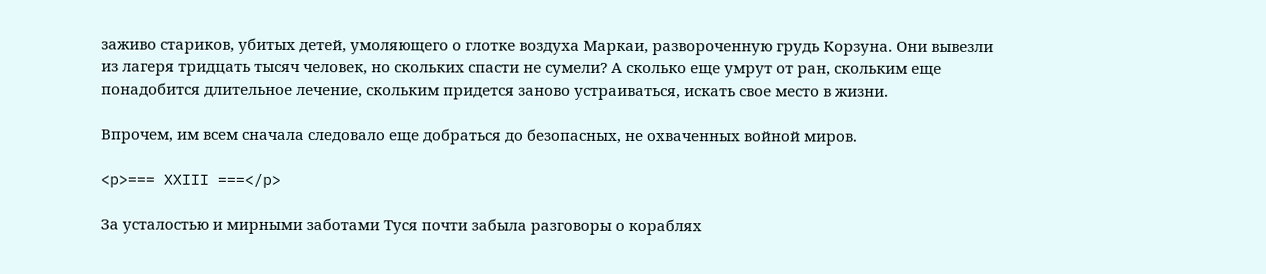заживо стариков, убитых детей, умоляющего о глотке воздуха Маркаи, развороченную грудь Корзуна. Они вывезли из лагеря тридцать тысяч человек, но скольких спасти не сумели? А сколько еще умрут от ран, скольким еще понадобится длительное лечение, скольким придется заново устраиваться, искать свое место в жизни.

Впрочем, им всем сначала следовало еще добраться до безопасных, не охваченных войной миров.

<p>=== XXIII ===</p>

За усталостью и мирными заботами Туся почти забыла разговоры о кораблях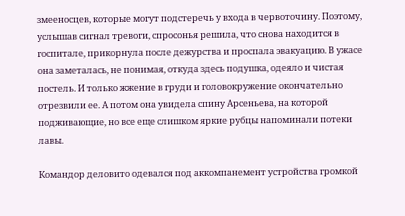змееносцев, которые могут подстеречь у входа в червоточину. Поэтому, услышав сигнал тревоги, спросонья решила, что снова находится в госпитале, прикорнула после дежурства и проспала эвакуацию. В ужасе она заметалась, не понимая, откуда здесь подушка, одеяло и чистая постель. И только жжение в груди и головокружение окончательно отрезвили ее. А потом она увидела спину Арсеньева, на которой подживающие, но все еще слишком яркие рубцы напоминали потеки лавы.

Командор деловито одевался под аккомпанемент устройства громкой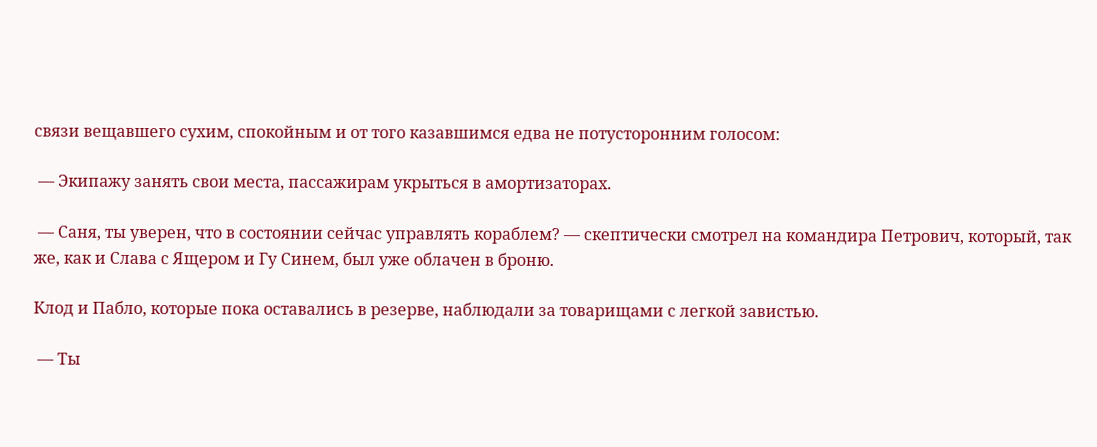связи вещавшего сухим, спокойным и от того казавшимся едва не потусторонним голосом:

 — Экипажу занять свои места, пассажирам укрыться в амортизаторах.

 — Саня, ты уверен, что в состоянии сейчас управлять кораблем? — скептически смотрел на командира Петрович, который, так же, как и Слава с Ящером и Гу Синем, был уже облачен в броню.

Клод и Пабло, которые пока оставались в резерве, наблюдали за товарищами с легкой завистью.

 — Ты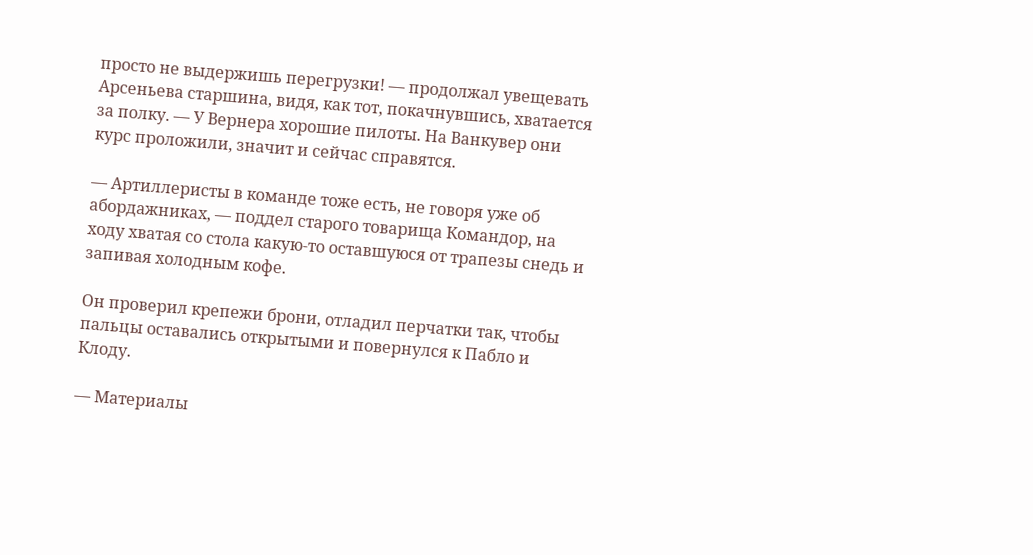просто не выдержишь перегрузки! — продолжал увещевать Арсеньева старшина, видя, как тот, покачнувшись, хватается за полку. — У Вернера хорошие пилоты. На Ванкувер они курс проложили, значит и сейчас справятся.

— Артиллеристы в команде тоже есть, не говоря уже об абордажниках, — поддел старого товарища Командор, на ходу хватая со стола какую-то оставшуюся от трапезы снедь и запивая холодным кофе.

Он проверил крепежи брони, отладил перчатки так, чтобы пальцы оставались открытыми и повернулся к Пабло и Клоду.

— Материалы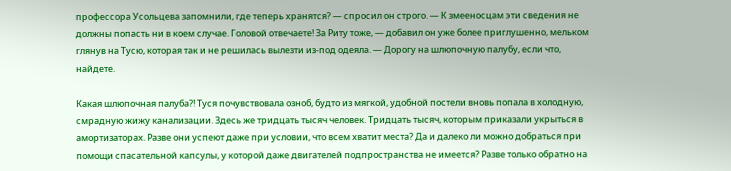профессора Усольцева запомнили, где теперь хранятся? — спросил он строго. — К змееносцам эти сведения не должны попасть ни в коем случае. Головой отвечаете! За Риту тоже, — добавил он уже более приглушенно, мельком глянув на Тусю, которая так и не решилась вылезти из-под одеяла. — Дорогу на шлюпочную палубу, если что, найдете.

Какая шлюпочная палуба?! Туся почувствовала озноб, будто из мягкой, удобной постели вновь попала в холодную, смрадную жижу канализации. Здесь же тридцать тысяч человек. Тридцать тысяч, которым приказали укрыться в амортизаторах. Разве они успеют даже при условии, что всем хватит места? Да и далеко ли можно добраться при помощи спасательной капсулы, у которой даже двигателей подпространства не имеется? Разве только обратно на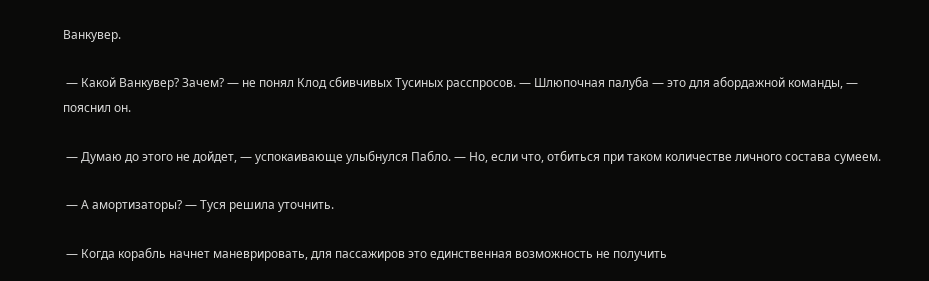Ванкувер.

 — Какой Ванкувер? Зачем? — не понял Клод сбивчивых Тусиных расспросов. — Шлюпочная палуба — это для абордажной команды, — пояснил он.

 — Думаю до этого не дойдет, — успокаивающе улыбнулся Пабло. — Но, если что, отбиться при таком количестве личного состава сумеем.

 — А амортизаторы? — Туся решила уточнить.

 — Когда корабль начнет маневрировать, для пассажиров это единственная возможность не получить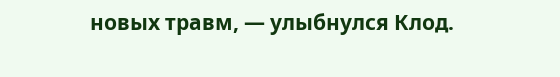новых травм, — улыбнулся Клод.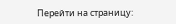Перейти на страницу: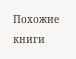Похожие книги